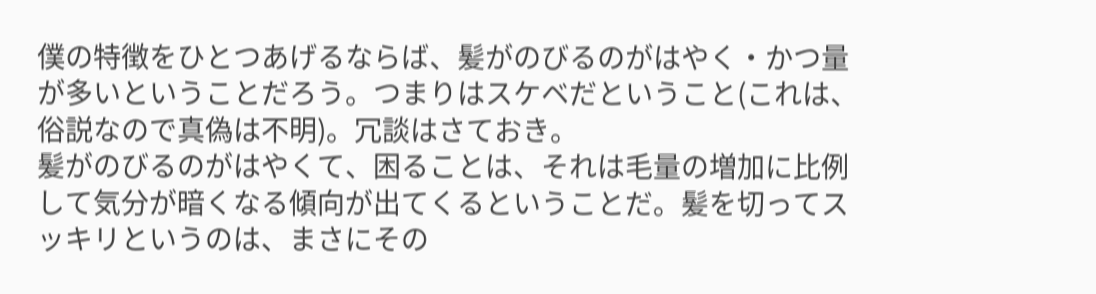僕の特徴をひとつあげるならば、髪がのびるのがはやく・かつ量が多いということだろう。つまりはスケベだということ(これは、俗説なので真偽は不明)。冗談はさておき。
髪がのびるのがはやくて、困ることは、それは毛量の増加に比例して気分が暗くなる傾向が出てくるということだ。髪を切ってスッキリというのは、まさにその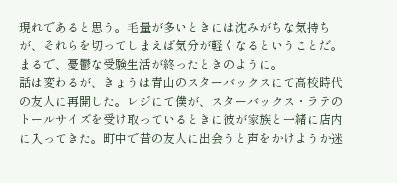現れであると思う。毛量が多いときには沈みがちな気持ちが、それらを切ってしまえば気分が軽くなるということだ。まるで、憂鬱な受験生活が終ったときのように。
話は変わるが、きょうは青山のスターバックスにて高校時代の友人に再開した。レジにて僕が、スターバックス・ラテのトールサイズを受け取っているときに彼が家族と一緒に店内に入ってきた。町中で昔の友人に出会うと声をかけようか迷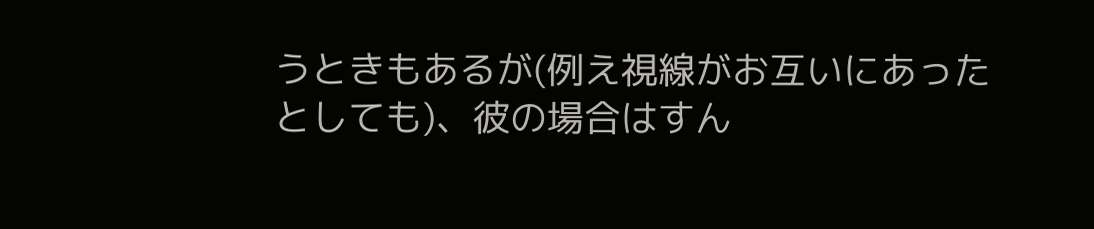うときもあるが(例え視線がお互いにあったとしても)、彼の場合はすん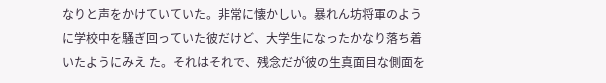なりと声をかけていていた。非常に懐かしい。暴れん坊将軍のように学校中を騒ぎ回っていた彼だけど、大学生になったかなり落ち着いたようにみえ た。それはそれで、残念だが彼の生真面目な側面を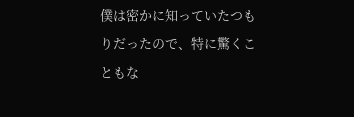僕は密かに知っていたつもりだったので、特に驚くこともな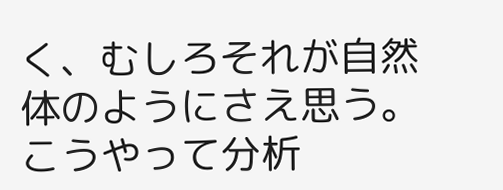く、むしろそれが自然体のようにさえ思う。こうやって分析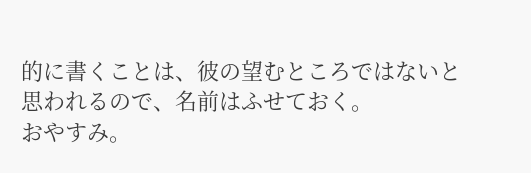的に書くことは、彼の望むところではないと思われるので、名前はふせておく。
おやすみ。